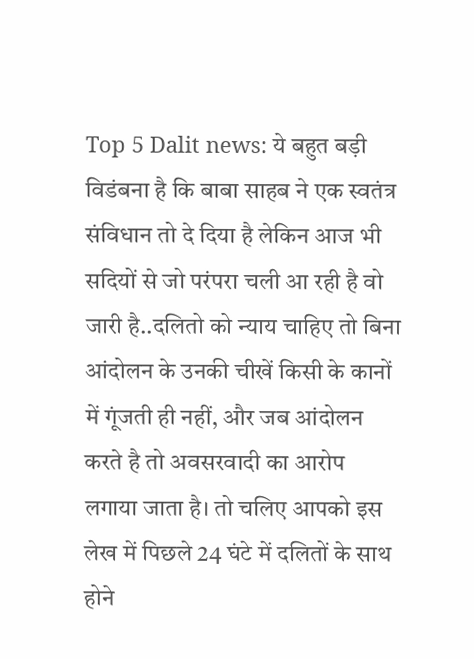Top 5 Dalit news: ये बहुत बड़ी विडंबना है कि बाबा साहब ने एक स्वतंत्र संविधान तो दे दिया है लेकिन आज भी सदियों से जो परंपरा चली आ रही है वो जारी है..दलितो को न्याय चाहिए तो बिना आंदोलन के उनकी चीखें किसी के कानों में गूंजती ही नहीं, और जब आंदोलन करते है तो अवसरवादी का आरोप लगाया जाता है। तो चलिए आपको इस लेख में पिछले 24 घंटे में दलितों के साथ होने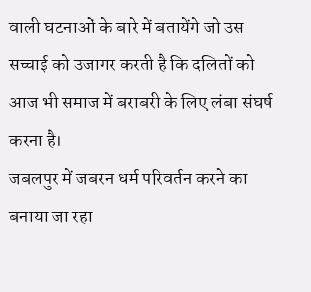वाली घटनाओं के बारे में बतायेंगे जो उस सच्चाई को उजागर करती है कि दलितों को आज भी समाज में बराबरी के लिए लंबा संघर्ष करना है।
जबलपुर में जबरन धर्म परिवर्तन करने का बनाया जा रहा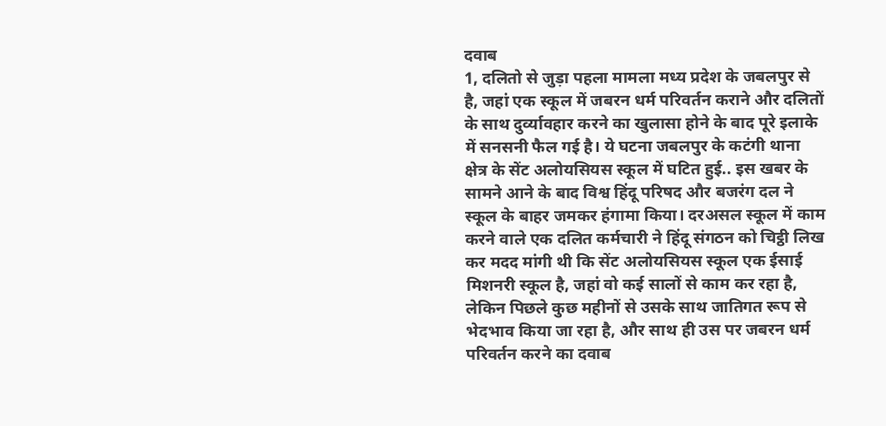दवाब
1, दलितो से जुड़ा पहला मामला मध्य प्रदेश के जबलपुर से है, जहां एक स्कूल में जबरन धर्म परिवर्तन कराने और दलितों के साथ दुर्व्यावहार करने का खुलासा होने के बाद पूरे इलाके में सनसनी फैल गई है। ये घटना जबलपुर के कटंगी थाना क्षेत्र के सेंट अलोयसियस स्कूल में घटित हुई.. इस खबर के सामने आने के बाद विश्व हिंदू परिषद और बजरंग दल ने स्कूल के बाहर जमकर हंगामा किया। दरअसल स्कूल में काम करने वाले एक दलित कर्मचारी ने हिंदू संगठन को चिट्ठी लिख कर मदद मांगी थी कि सेंट अलोयसियस स्कूल एक ईसाई मिशनरी स्कूल है, जहां वो कई सालों से काम कर रहा है, लेकिन पिछले कुछ महीनों से उसके साथ जातिगत रूप से भेदभाव किया जा रहा है, और साथ ही उस पर जबरन धर्म परिवर्तन करने का दवाब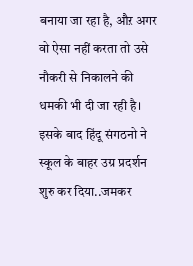बनाया जा रहा है, औऱ अगर वो ऐसा नहीं करता तो उसे नौकरी से निकालने की धमकी भी दी जा रही है। इसके बाद हिंदू संगठनो ने स्कूल के बाहर उग्र प्रदर्शन शुरु कर दिया..जमकर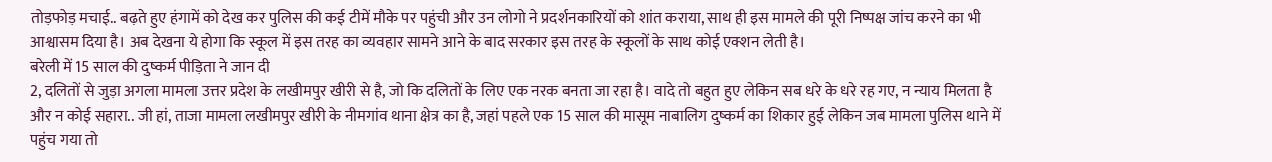तोड़फोड़ मचाई.. बढ़ते हुए हंगामें को देख कर पुलिस की कई टीमें मौके पर पहुंची और उन लोगो ने प्रदर्शनकारियों को शांत कराया, साथ ही इस मामले की पूरी निष्पक्ष जांच करने का भी आश्वासम दिया है। अब देखना ये होगा कि स्कूल में इस तरह का व्यवहार सामने आने के बाद सरकार इस तरह के स्कूलों के साथ कोई एक्शन लेती है।
बरेली में 15 साल की दुष्कर्म पीड़िता ने जान दी
2, दलितों से जुड़ा अगला मामला उत्तर प्रदेश के लखीमपुर खीरी से है, जो कि दलितों के लिए एक नरक बनता जा रहा है। वादे तो बहुत हुए लेकिन सब धरे के धरे रह गए, न न्याय मिलता है और न कोई सहारा.. जी हां, ताजा मामला लखीमपुर खीरी के नीमगांव थाना क्षेत्र का है, जहां पहले एक 15 साल की मासूम नाबालिग दुष्कर्म का शिकार हुई लेकिन जब मामला पुलिस थाने में पहुंच गया तो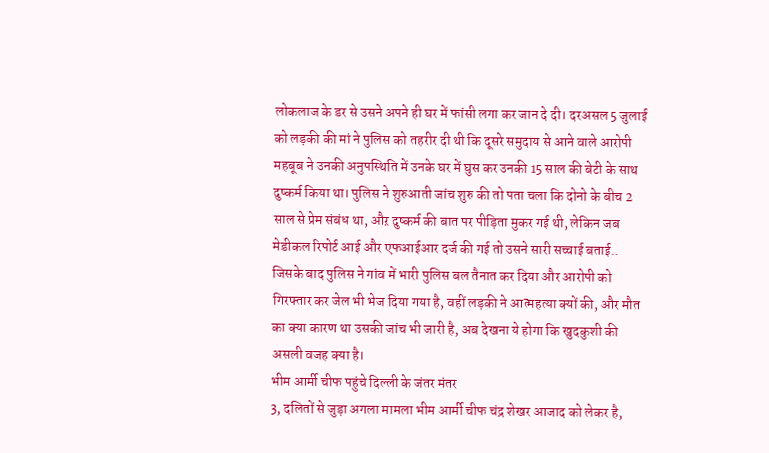लोकलाज के डर से उसने अपने ही घर में फांसी लगा कर जान दे दी। दरअसल 5 जुलाई को लड़की की मां ने पुलिस को तहरीर दी थी कि दूसरे समुदाय से आने वाले आरोपी महबूब ने उनकी अनुपस्थिति में उनके घर में घुस कर उनकी 15 साल की बेटी के साथ दुष्कर्म किया था। पुलिस ने शुरुआती जांच शुरु की तो पता चला कि दोनो के बीच 2 साल से प्रेम संबंध था, औऱ दुष्कर्म की बात पर पीड़िता मुकर गई थी, लेकिन जब मेडीकल रिपोर्ट आई और एफआईआर दर्ज की गई तो उसने सारी सच्चाई बताई.. जिसके बाद पुलिस ने गांव में भारी पुलिस बल तैनात कर दिया और आरोपी को गिरफ्तार कर जेल भी भेज दिया गया है, वहीं लड़की ने आत्महत्या क्यों की, और मौत का क्या कारण था उसकी जांच भी जारी है, अब देखना ये होगा कि खुदकुशी की असली वजह क्या है।
भीम आर्मी चीफ पहुंचे दिल्ली के जंतर मंतर
3, दलितों से जुड़ा अगला मामला भीम आर्मी चीफ चंद्र शेखर आजाद को लेकर है,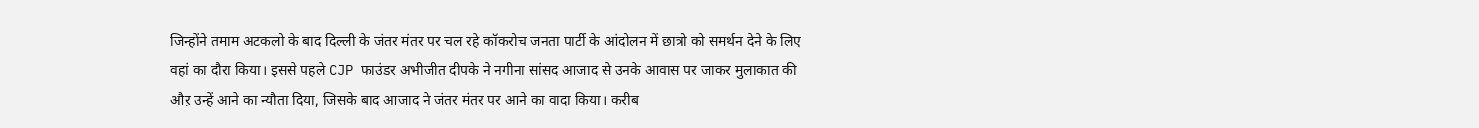जिन्होंने तमाम अटकलो के बाद दिल्ली के जंतर मंतर पर चल रहे कॉकरोच जनता पार्टी के आंदोलन में छात्रो को समर्थन देने के लिए वहां का दौरा किया। इससे पहले CJP फाउंडर अभीजीत दीपके ने नगीना सांसद आजाद से उनके आवास पर जाकर मुलाकात की औऱ उन्हें आने का न्यौता दिया, जिसके बाद आजाद ने जंतर मंतर पर आने का वादा किया। करीब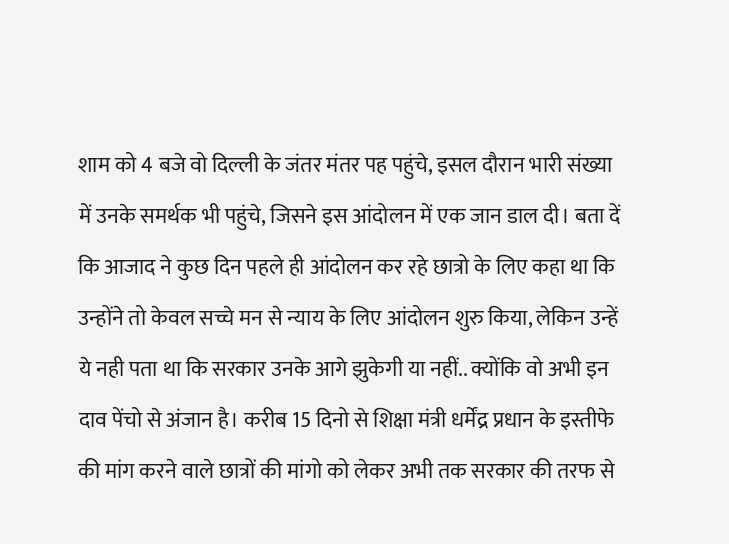शाम को 4 बजे वो दिल्ली के जंतर मंतर पह पहुंचे, इसल दौरान भारी संख्या में उनके समर्थक भी पहुंचे, जिसने इस आंदोलन में एक जान डाल दी। बता दें कि आजाद ने कुछ दिन पहले ही आंदोलन कर रहे छात्रो के लिए कहा था कि उन्होंने तो केवल सच्चे मन से न्याय के लिए आंदोलन शुरु किया, लेकिन उन्हें ये नही पता था कि सरकार उनके आगे झुकेगी या नहीं.. क्योंकि वो अभी इन दाव पेंचो से अंजान है। करीब 15 दिनो से शिक्षा मंत्री धर्मेंद्र प्रधान के इस्तीफे की मांग करने वाले छात्रों की मांगो को लेकर अभी तक सरकार की तरफ से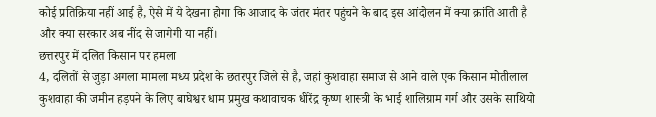कोई प्रतिक्रिया नहीं आई है, ऐसे में ये देखना होगा कि आजाद के जंतर मंतर पहुंचने के बाद इस आंदोलन में क्या क्रांति आती है और क्या सरकार अब नींद से जागेगी या नहीं।
छत्तरपुर में दलित किसान पर हमला
4, दलितों से जुड़ा अगला मामला मध्य प्रदेश के छतरपुर जिले से है, जहां कुशवाहा समाज से आने वाले एक किसान मोतीलाल कुशवाहा की जमीन हड़पने के लिए बाघेश्वर धाम प्रमुख कथावाचक धीरेंद्र कृष्ण शास्त्री के भाई शालिग्राम गर्ग और उसके साथियो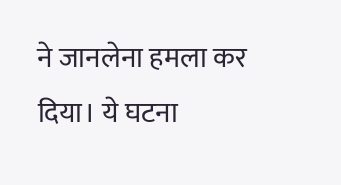ने जानलेना हमला कर दिया। ये घटना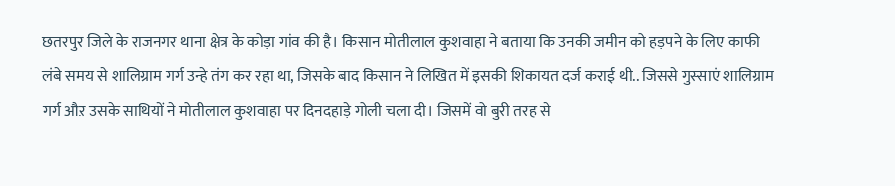छतरपुर जिले के राजनगर थाना क्षेत्र के कोड़ा गांव की है। किसान मोतीलाल कुशवाहा ने बताया कि उनकी जमीन को हड़पने के लिए काफी लंबे समय से शालिग्राम गर्ग उन्हे तंग कर रहा था, जिसके बाद किसान ने लिखित में इसकी शिकायत दर्ज कराई थी.. जिससे गुस्साएं शालिग्राम गर्ग औऱ उसके साथियों ने मोतीलाल कुशवाहा पर दिनदहाड़े गोली चला दी। जिसमें वो बुरी तरह से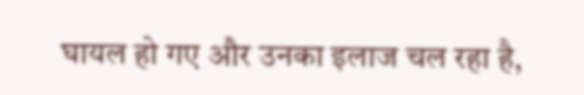घायल हो गए और उनका इलाज चल रहा है,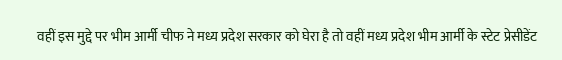वहीं इस मुद्दे पर भीम आर्मी चीफ ने मध्य प्रदेश सरकार को घेरा है तो वहीं मध्य प्रदेश भीम आर्मी के स्टेट प्रेसीडेंट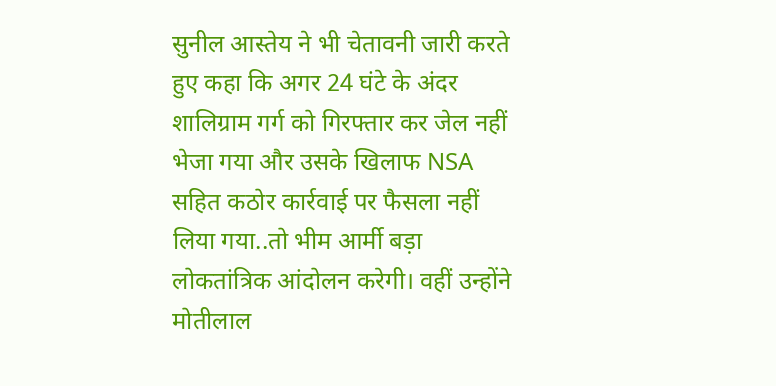सुनील आस्तेय ने भी चेतावनी जारी करते हुए कहा कि अगर 24 घंटे के अंदर शालिग्राम गर्ग को गिरफ्तार कर जेल नहीं भेजा गया और उसके खिलाफ NSA सहित कठोर कार्रवाई पर फैसला नहीं लिया गया..तो भीम आर्मी बड़ा लोकतांत्रिक आंदोलन करेगी। वहीं उन्होंने मोतीलाल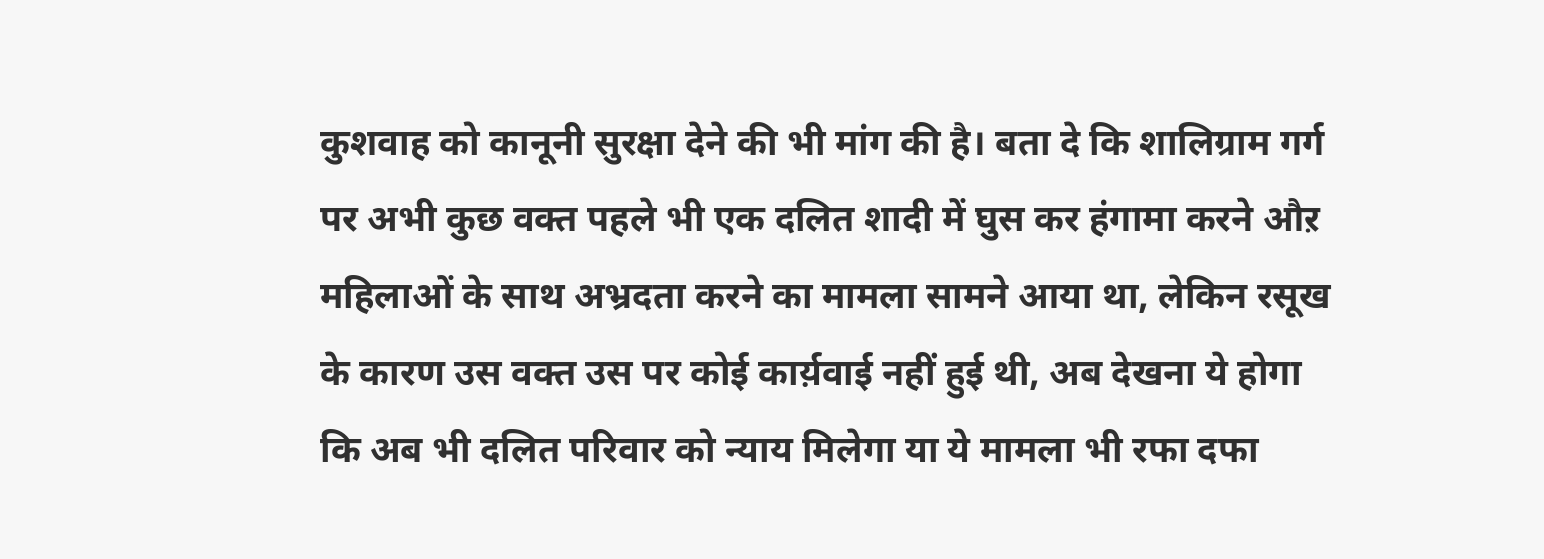कुशवाह को कानूनी सुरक्षा देने की भी मांग की है। बता दे कि शालिग्राम गर्ग पर अभी कुछ वक्त पहले भी एक दलित शादी में घुस कर हंगामा करने औऱ महिलाओं के साथ अभ्रदता करने का मामला सामने आया था, लेकिन रसूख के कारण उस वक्त उस पर कोई कार्य़वाई नहीं हुई थी, अब देखना ये होगा कि अब भी दलित परिवार को न्याय मिलेगा या ये मामला भी रफा दफा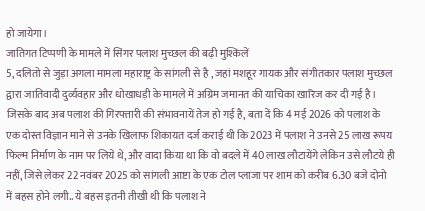हो जायेगा।
जातिगत टिप्पणी के मामले में सिंगर पलाश मुच्छल की बढ़ी मुश्किलें
5, दलितो से जुड़ा अगला मामला महाराष्ट्र के सांगली से है , जहां मशहूर गायक और संगीतकार पलाश मुच्छल द्वारा जातिवादी दुर्व्यवहार और धोखाधड़ी के मामले में अग्रिम जमानत की याचिका खारिज कर दी गई है। जिसके बाद अब पलाश की गिरफ्तारी की संभावनायें तेज हो गई है, बता दें कि 4 मई 2026 को पलाश के एक दोस्त विज्ञान माने से उनके खिलाफ शिकायत दर्ज कराई थी कि 2023 में पलाश ने उनसे 25 लाख रूपय फिल्म निर्माण के नाम पर लिये थे, और वादा किया था कि वो बदले में 40 लाख लौटायेंगे लेकिन उसे लौटये ही नहीं, जिसे लेकर 22 नवंबर 2025 को सांगली आष्टा के एक टोल प्लाजा पर शाम को करीब 6.30 बजे दोनो में बहस होने लगी.. ये बहस इतनी तीखी थी कि पलाश ने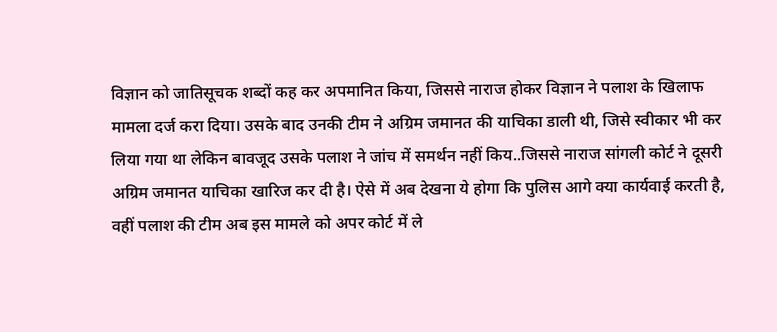विज्ञान को जातिसूचक शब्दों कह कर अपमानित किया, जिससे नाराज होकर विज्ञान ने पलाश के खिलाफ मामला दर्ज करा दिया। उसके बाद उनकी टीम ने अग्रिम जमानत की याचिका डाली थी, जिसे स्वीकार भी कर लिया गया था लेकिन बावजूद उसके पलाश ने जांच में समर्थन नहीं किय..जिससे नाराज सांगली कोर्ट ने दूसरी अग्रिम जमानत याचिका खारिज कर दी है। ऐसे में अब देखना ये होगा कि पुलिस आगे क्या कार्यवाई करती है, वहीं पलाश की टीम अब इस मामले को अपर कोर्ट में ले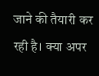जाने की तैयारी कर रही है। क्या अपर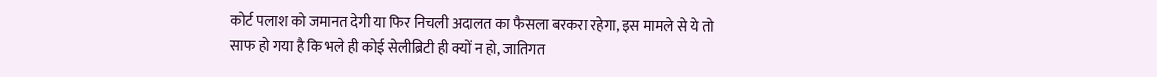कोर्ट पलाश को जमानत देगी या फिर निचली अदालत का फैसला बरकरा रहेगा, इस मामले से ये तो साफ हो गया है कि भले ही कोई सेलीब्रिटी ही क्यों न हो, जातिगत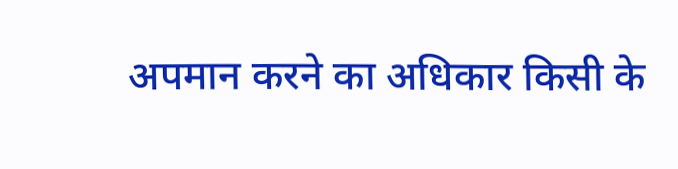अपमान करने का अधिकार किसी के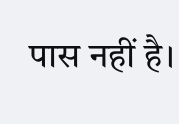पास नहीं है।